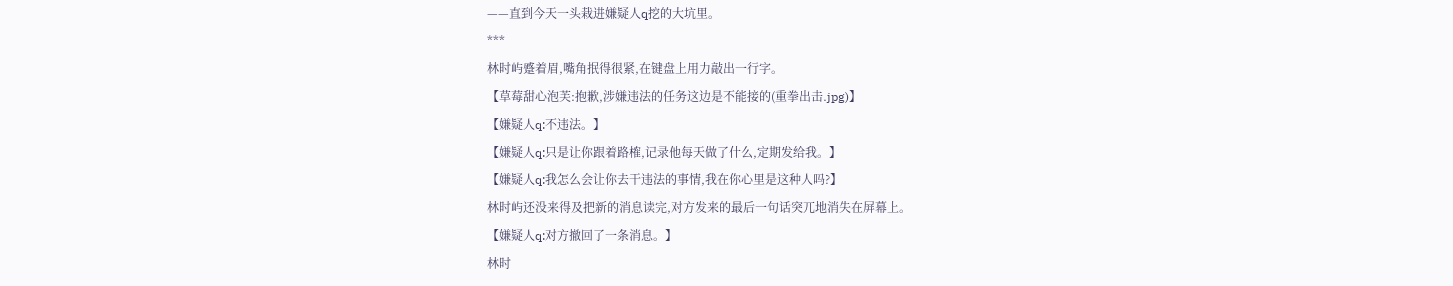——直到今天一头栽进嫌疑人q挖的大坑里。
***
林时屿蹙着眉,嘴角抿得很紧,在键盘上用力敲出一行字。
【草莓甜心泡芙:抱歉,涉嫌违法的任务这边是不能接的(重拳出击.jpg)】
【嫌疑人q:不违法。】
【嫌疑人q:只是让你跟着路榷,记录他每天做了什么,定期发给我。】
【嫌疑人q:我怎么会让你去干违法的事情,我在你心里是这种人吗?】
林时屿还没来得及把新的消息读完,对方发来的最后一句话突兀地消失在屏幕上。
【嫌疑人q:对方撤回了一条消息。】
林时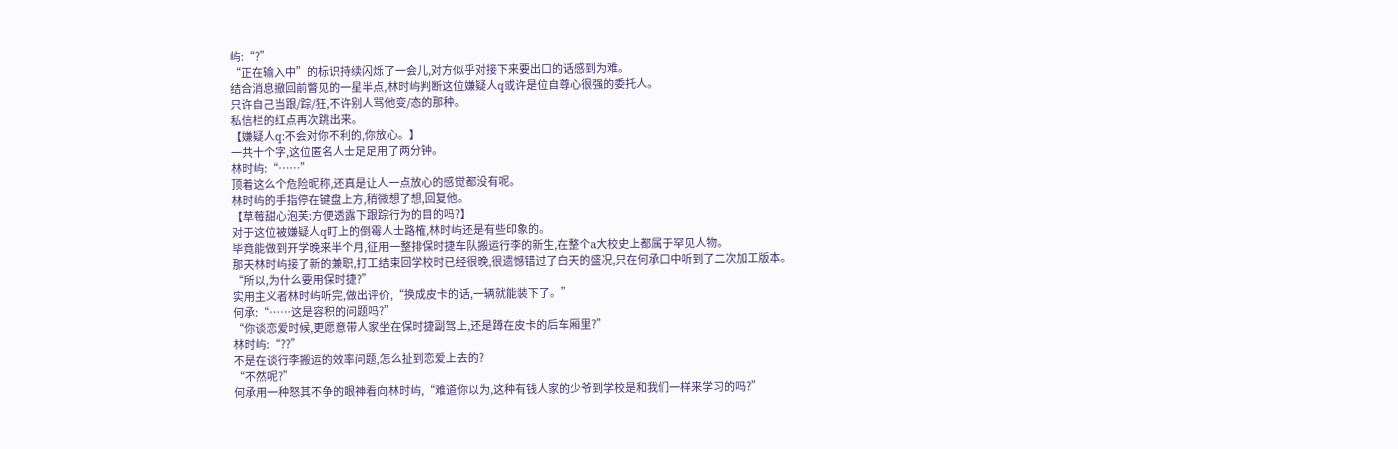屿:“?”
“正在输入中”的标识持续闪烁了一会儿,对方似乎对接下来要出口的话感到为难。
结合消息撤回前瞥见的一星半点,林时屿判断这位嫌疑人q或许是位自尊心很强的委托人。
只许自己当跟/踪/狂,不许别人骂他变/态的那种。
私信栏的红点再次跳出来。
【嫌疑人q:不会对你不利的,你放心。】
一共十个字,这位匿名人士足足用了两分钟。
林时屿:“……”
顶着这么个危险昵称,还真是让人一点放心的感觉都没有呢。
林时屿的手指停在键盘上方,稍微想了想,回复他。
【草莓甜心泡芙:方便透露下跟踪行为的目的吗?】
对于这位被嫌疑人q盯上的倒霉人士路榷,林时屿还是有些印象的。
毕竟能做到开学晚来半个月,征用一整排保时捷车队搬运行李的新生,在整个a大校史上都属于罕见人物。
那天林时屿接了新的兼职,打工结束回学校时已经很晚,很遗憾错过了白天的盛况,只在何承口中听到了二次加工版本。
“所以,为什么要用保时捷?”
实用主义者林时屿听完,做出评价,“换成皮卡的话,一辆就能装下了。”
何承:“……这是容积的问题吗?”
“你谈恋爱时候,更愿意带人家坐在保时捷副驾上,还是蹲在皮卡的后车厢里?”
林时屿:“??”
不是在谈行李搬运的效率问题,怎么扯到恋爱上去的?
“不然呢?”
何承用一种怒其不争的眼神看向林时屿,“难道你以为,这种有钱人家的少爷到学校是和我们一样来学习的吗?”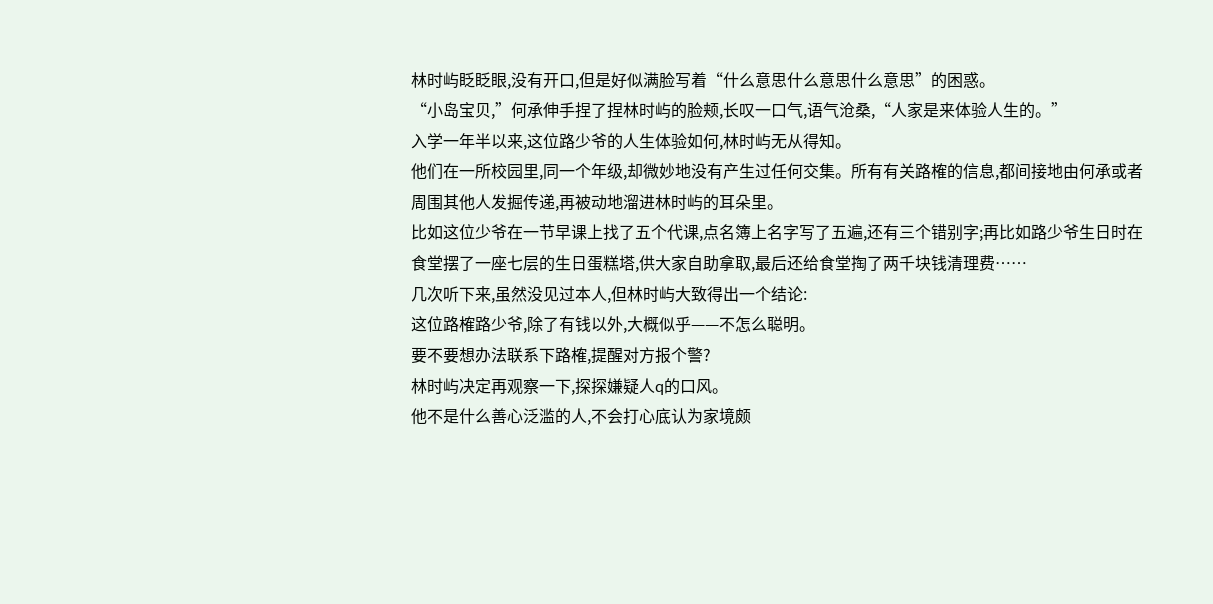林时屿眨眨眼,没有开口,但是好似满脸写着“什么意思什么意思什么意思”的困惑。
“小岛宝贝,”何承伸手捏了捏林时屿的脸颊,长叹一口气,语气沧桑,“人家是来体验人生的。”
入学一年半以来,这位路少爷的人生体验如何,林时屿无从得知。
他们在一所校园里,同一个年级,却微妙地没有产生过任何交集。所有有关路榷的信息,都间接地由何承或者周围其他人发掘传递,再被动地溜进林时屿的耳朵里。
比如这位少爷在一节早课上找了五个代课,点名簿上名字写了五遍,还有三个错别字;再比如路少爷生日时在食堂摆了一座七层的生日蛋糕塔,供大家自助拿取,最后还给食堂掏了两千块钱清理费……
几次听下来,虽然没见过本人,但林时屿大致得出一个结论:
这位路榷路少爷,除了有钱以外,大概似乎——不怎么聪明。
要不要想办法联系下路榷,提醒对方报个警?
林时屿决定再观察一下,探探嫌疑人q的口风。
他不是什么善心泛滥的人,不会打心底认为家境颇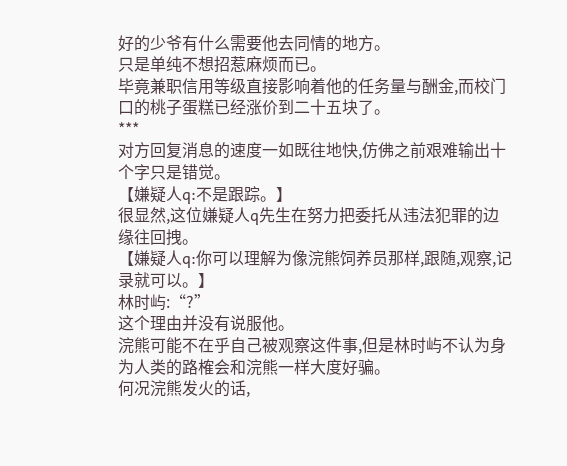好的少爷有什么需要他去同情的地方。
只是单纯不想招惹麻烦而已。
毕竟兼职信用等级直接影响着他的任务量与酬金,而校门口的桃子蛋糕已经涨价到二十五块了。
***
对方回复消息的速度一如既往地快,仿佛之前艰难输出十个字只是错觉。
【嫌疑人q:不是跟踪。】
很显然,这位嫌疑人q先生在努力把委托从违法犯罪的边缘往回拽。
【嫌疑人q:你可以理解为像浣熊饲养员那样,跟随,观察,记录就可以。】
林时屿:“?”
这个理由并没有说服他。
浣熊可能不在乎自己被观察这件事,但是林时屿不认为身为人类的路榷会和浣熊一样大度好骗。
何况浣熊发火的话,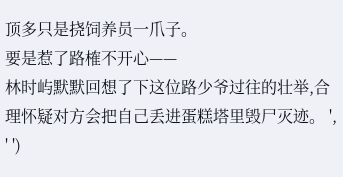顶多只是挠饲养员一爪子。
要是惹了路榷不开心——
林时屿默默回想了下这位路少爷过往的壮举,合理怀疑对方会把自己丢进蛋糕塔里毁尸灭迹。 ', ' ')